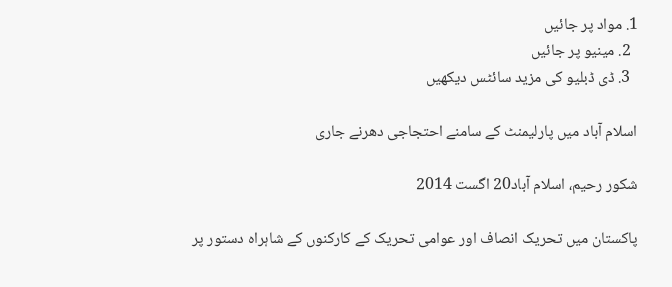1. مواد پر جائیں
  2. مینیو پر جائیں
  3. ڈی ڈبلیو کی مزید سائٹس دیکھیں

اسلام آباد میں پارلیمنٹ کے سامنے احتجاجی دھرنے جاری

شکور رحیم، اسلام آباد20 اگست 2014

پاکستان میں تحریک انصاف اور عوامی تحریک کے کارکنوں کے شاہراہ دستور پر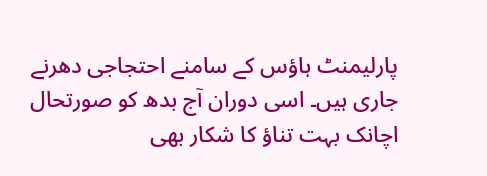پارلیمنٹ ہاؤس کے سامنے احتجاجی دھرنے جاری ہیں۔ اسی دوران آج بدھ کو صورتحال اچانک بہت تناؤ کا شکار بھی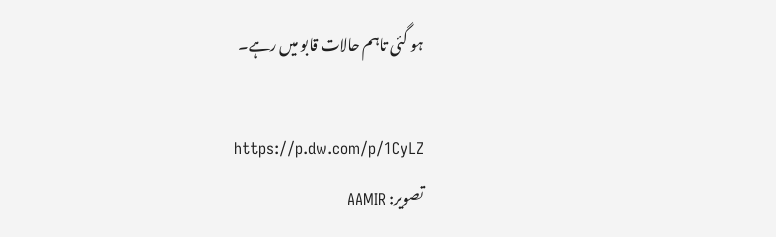ہو گئی تاہم حالات قابو میں رہے۔

https://p.dw.com/p/1CyLZ
تصویر: AAMIR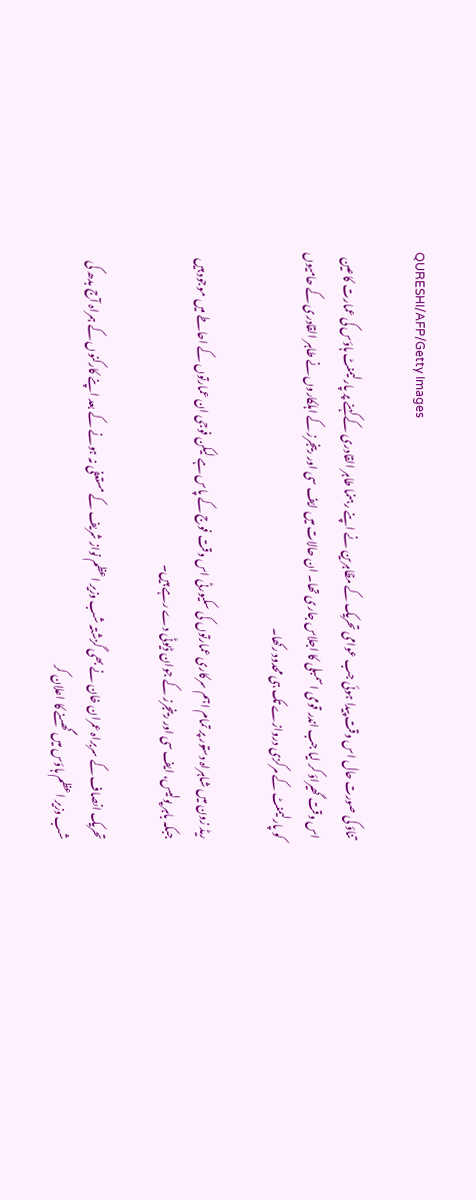QURESHI/AFP/Getty Images

تناؤ کی صورت حال اس وقت پیدا ہوئی جب عوامی تحریک کے مظاہرین نے اپنے رہنما طاہر القادری کے کہنے پر پارلیمنٹ ہاؤس کی عمارت کا عین اس وقت گھیراؤ کر لیا جب اندر قومی اسمبلی کا اجلاس جاری تھا۔ ان حالات میں ایف سی اور رینجرز کے اہلکاروں نے طاہر القادری کے حامیوں کو پارلیمنٹ کے مرکزی دروازے تک ہی محدود رکھا۔

ریڈ زون میں شاہراہ دستور پر تمام اہم سرکاری عمارتوں کی سکیورٹی اس وقت فوج کے پاس ہے لیکن فوجی ان عمارتوں کے احاطے میں موجود ہیں جبکہ باہر پولیس، ایف سی اور رینجرز کے جوان ڈیوٹی دے رہے ہیں۔

تحریک انصاف کے سربراہ عمران خان نے بھی گزشتہ شب وزیر اعظم نواز شریف کے مستعفی نہ ہونے کے بعد اپنے کارکنوں کے ہمراہ آج بدھ کی شب وزیر اعظم ہاؤس میں گھسنے کا اعلان کر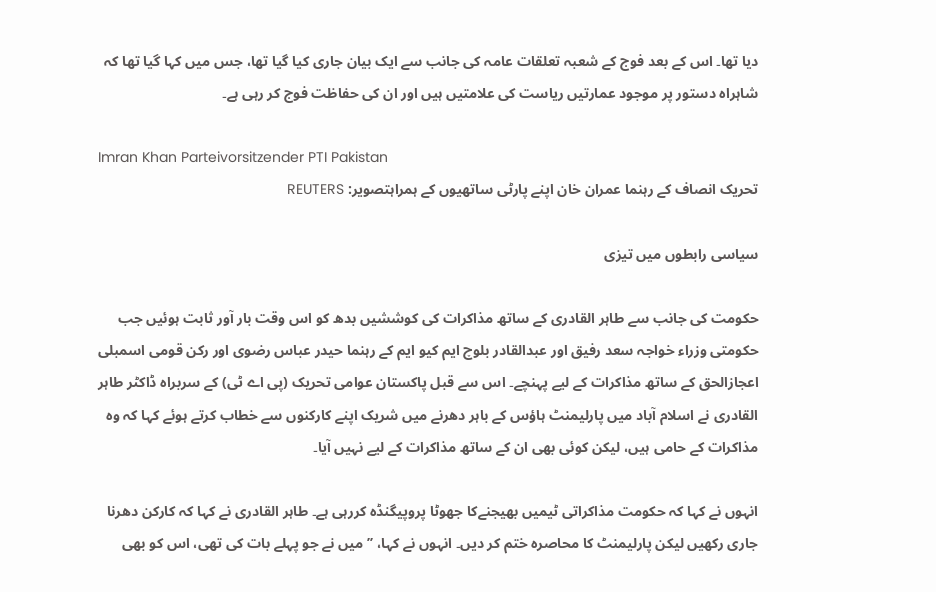دیا تھا۔ اس کے بعد فوج کے شعبہ تعلقات عامہ کی جانب سے ایک بیان جاری کیا گیا تھا، جس میں کہا گیا تھا کہ شاہراہ دستور پر موجود عمارتیں ریاست کی علامتیں ہیں اور ان کی حفاظت فوج کر رہی ہے۔

Imran Khan Parteivorsitzender PTI Pakistan
تحریک انصاف کے رہنما عمران خان اپنے پارٹی ساتھیوں کے ہمراہتصویر: REUTERS

سیاسی رابطوں میں تیزی

حکومت کی جانب سے طاہر القادری کے ساتھ مذاکرات کی کوششیں بدھ کو اس وقت بار آور ثابت ہوئیں جب حکومتی وزراء خواجہ سعد رفیق اور عبدالقادر بلوچ ایم کیو ایم کے رہنما حیدر عباس رضوی اور رکن قومی اسمبلی اعجازالحق کے ساتھ مذاکرات کے لیے پہنچے۔ اس سے قبل پاکستان عوامی تحریک (پی اے ٹی) کے سربراہ ڈاکٹر طاہر القادری نے اسلام آباد میں پارلیمنٹ ہاؤس کے باہر دھرنے میں شریک اپنے کارکنوں سے خطاب کرتے ہوئے کہا کہ وہ مذاکرات کے حامی ہیں، لیکن کوئی بھی ان کے ساتھ مذاکرات کے لیے نہیں آیا۔

انہوں نے کہا کہ حکومت مذاکراتی ٹیمیں بھیجنےکا جھوٹا پروپیگنڈہ کررہی ہے۔ طاہر القادری نے کہا کہ کارکن دھرنا جاری رکھیں لیکن پارلیمنٹ کا محاصرہ ختم کر دیں۔ انہوں نے کہا، ’’میں نے جو پہلے بات کی تھی، اس کو بھی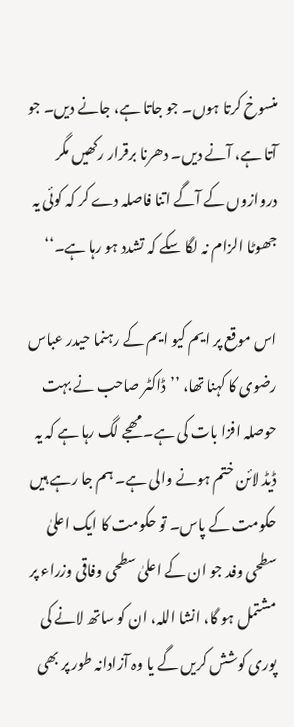منسوخ کرتا ہوں۔ جو جاتا ہے، جانے دیں۔ جو آتا ہے، آنے دیں۔ دھرنا برقرار رکھیں مگر دروازوں کے آگے اتنا فاصلہ دے کر کہ کوئی یہ جھوٹا الزام نہ لگا سکے کہ تشدد ہو رہا ہے۔‘‘

اس موقع پر ایم کیو ایم کے رہنما حیدر عباس رضوی کا کہنا تھا، ’’ڈاکٹر صاحب نے بہت حوصلہ افزا بات کی ہے۔ مھجے لگ رہا ہے کہ یہ ڈیڈ لائن ختم ہونے والی ہے۔ ہم جا رہے ہیں حکومت کے پاس۔ تو حکومت کا ایک اعلیٰ سطحی وفد جو ان کے اعلیٰ سطحی وفاقی وزراء پر مشتمل ہو گا، انشا اللہ، ان کو ساتھ لانے کی پوری کوشش کریں گے یا وہ آزادانہ طور پر بھی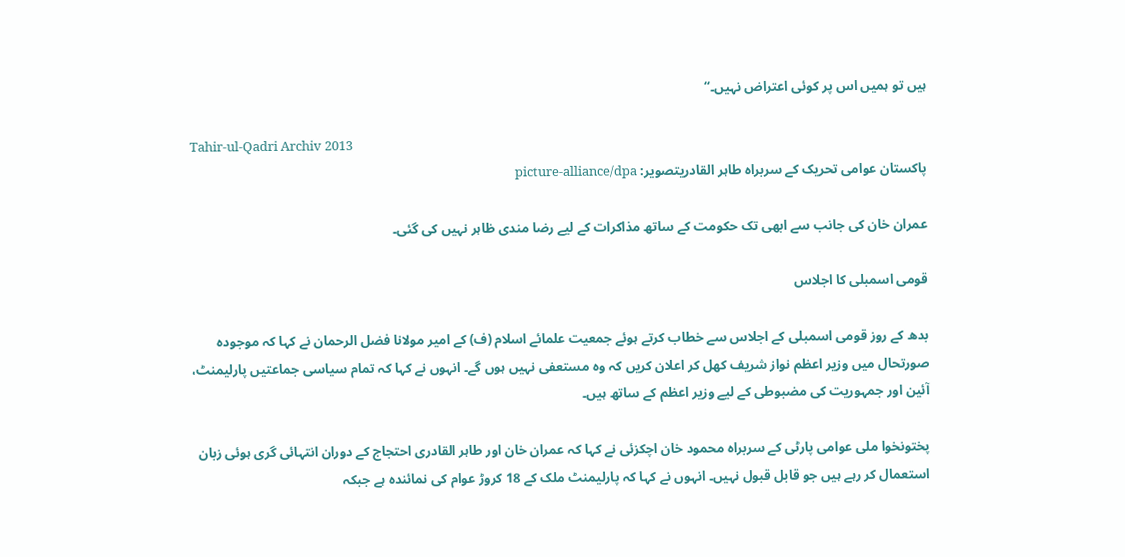ہیں تو ہمیں اس پر کوئی اعتراض نہیں۔‘‘

Tahir-ul-Qadri Archiv 2013
پاکستان عوامی تحریک کے سربراہ طاہر القادریتصویر: picture-alliance/dpa

عمران خان کی جانب سے ابھی تک حکومت کے ساتھ مذاکرات کے لیے رضا مندی ظاہر نہیں کی گئی۔

قومی اسمبلی کا اجلاس

بدھ کے روز قومی اسمبلی کے اجلاس سے خطاب کرتے ہوئے جمعیت علمائے اسلام (ف) کے امیر مولانا فضل الرحمان نے کہا کہ موجودہ صورتحال میں وزیر اعظم نواز شریف کھل کر اعلان کریں کہ وہ مستعفی نہیں ہوں گے۔ انہوں نے کہا کہ تمام سیاسی جماعتیں پارلیمنٹ، آئین اور جمہوریت کی مضبوطی کے لیے وزیر اعظم کے ساتھ ہیں۔

پختونخوا ملی عوامی پارٹی کے سربراہ محمود خان اچکزئی نے کہا کہ عمران خان اور طاہر القادری احتجاج کے دوران انتہائی گری ہوئی زبان استعمال کر رہے ہیں جو قابل قبول نہیں۔ انہوں نے کہا کہ پارلیمنٹ ملک کے 18 کروڑ عوام کی نمائندہ ہے جبکہ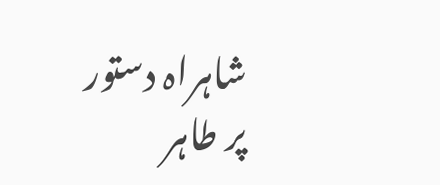شاہراہ دستور پر طاہر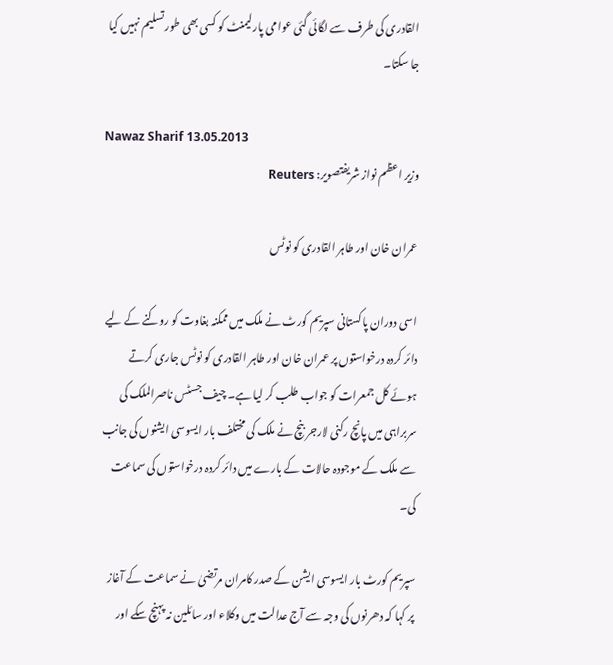القادری کی طرف سے لگائی گئی عوامی پارلیمنٹ کو کسی بھی طور تسلیم نہیں کیا جا سکتا۔

Nawaz Sharif 13.05.2013
وزیر اعظم نواز شریفتصویر: Reuters

عمران خان اور طاہر القادری کو نوٹس

اسی دوران پاکستانی سپریم کورٹ نے ملک میں ممکنہ بغاوت کو روکنے کے لیے دائر کردہ درخواستوں پر عمران خان اور طاہر القادری کو نوٹس جاری کرتے ہوئے کل جمعرات کو جواب طلب کر لیا ہے۔ چیف جسٹس ناصرالملک کی سربراہی میں پانچ رکنی لارجر بنچ نے ملک کی مختلف بار ایسوسی ایشنوں کی جانب سے ملک کے موجودہ حالات کے بارے میں دائر کردہ درخواستوں کی سماعت کی۔

سپریم کورٹ بار ایسوسی ایشن کے صدر کامران مرتضیٰ نے سماعت کے آغاز پر کہا کہ دھرنوں کی وجہ سے آج عدالت میں وکلاء اور سائلین نہ پہنچ سکے اور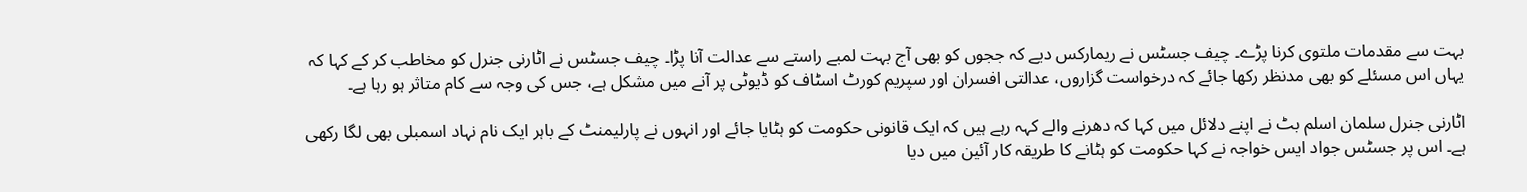بہت سے مقدمات ملتوی کرنا پڑے۔ چیف جسٹس نے ریمارکس دیے کہ ججوں کو بھی آج بہت لمبے راستے سے عدالت آنا پڑا۔ چیف جسٹس نے اٹارنی جنرل کو مخاطب کر کے کہا کہ یہاں اس مسئلے کو بھی مدنظر رکھا جائے کہ درخواست گزاروں، عدالتی افسران اور سپریم کورٹ اسٹاف کو ڈیوٹی پر آنے میں مشکل ہے، جس کی وجہ سے کام متاثر ہو رہا ہے۔

اٹارنی جنرل سلمان اسلم بٹ نے اپنے دلائل میں کہا کہ دھرنے والے کہہ رہے ہیں کہ ایک قانونی حکومت کو ہٹایا جائے اور انہوں نے پارلیمنٹ کے باہر ایک نام نہاد اسمبلی بھی لگا رکھی ہے۔ اس پر جسٹس جواد ایس خواجہ نے کہا حکومت کو ہٹانے کا طریقہ کار آئین میں دیا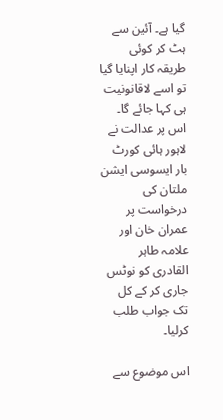گیا ہے۔ آئین سے ہٹ کر کوئی طریقہ کار اپنایا گیا تو اسے لاقانونیت ہی کہا جائے گا۔ اس پر عدالت نے لاہور ہائی کورٹ بار ایسوسی ایشن ملتان کی درخواست پر عمران خان اور علامہ طاہر القادری کو نوٹس جاری کر کے کل تک جواب طلب کرلیا۔

اس موضوع سے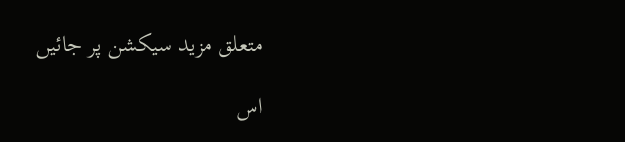متعلق مزید سیکشن پر جائیں

اس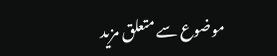موضوع سے متعلق مزید